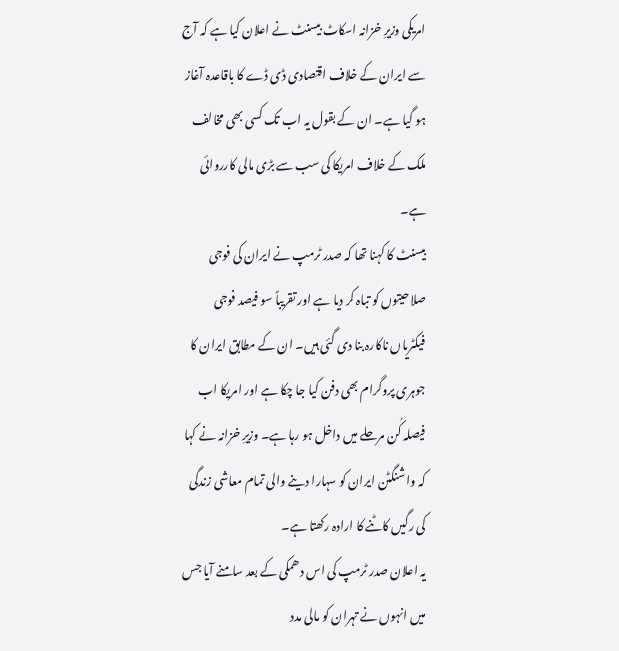امریکی وزیرِ خزانہ اسکاٹ بیسنٹ نے اعلان کیا ہے کہ آج سے ایران کے خلاف اقتصادی ڈی ڈے کا باقاعدہ آغاز ہو گیا ہے۔ ان کے بقول یہ اب تک کسی بھی مخالف ملک کے خلاف امریکا کی سب سے بڑی مالی کارروائی ہے۔
بیسنٹ کا کہنا تھا کہ صدر ٹرمپ نے ایران کی فوجی صلاحیتوں کو تباہ کر دیا ہے اور تقریباً سو فیصد فوجی فیکٹریاں ناکارہ بنا دی گئی ہیں۔ ان کے مطابق ایران کا جوہری پروگرام بھی دفن کیا جا چکا ہے اور امریکا اب فیصلہ کُن مرحلے میں داخل ہو رہا ہے۔ وزیرِ خزانہ نے کہا کہ واشنگٹن ایران کو سہارا دینے والی تمام معاشی زندگی کی رگیں کاٹنے کا ارادہ رکھتا ہے۔
یہ اعلان صدر ٹرمپ کی اس دھمکی کے بعد سامنے آیا جس میں انہوں نے تہران کو مالی مدد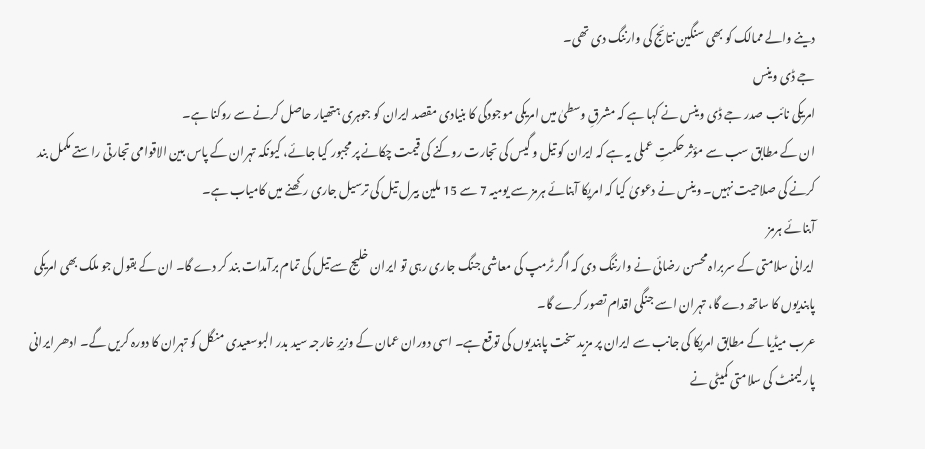دینے والے ممالک کو بھی سنگین نتائج کی وارننگ دی تھی۔
جے ڈی وینس
امریکی نائب صدر جے ڈی وینس نے کہا ہے کہ مشرقِ وسطیٰ میں امریکی موجودگی کا بنیادی مقصد ایران کو جوہری ہتھیار حاصل کرنے سے روکنا ہے۔
ان کے مطابق سب سے مؤثر حکمتِ عملی یہ ہے کہ ایران کو تیل و گیس کی تجارت روکنے کی قیمت چکانے پر مجبور کیا جائے، کیونکہ تہران کے پاس بین الاقوامی تجارتی راستے مکمل بند کرنے کی صلاحیت نہیں۔ وینس نے دعویٰ کیا کہ امریکا آبنائے ہرمز سے یومیہ 7 سے 15 ملین بیرل تیل کی ترسیل جاری رکھنے میں کامیاب ہے۔
آبنائے ہرمز
ایرانی سلامتی کے سربراہ محسن رضائی نے وارننگ دی کہ اگر ٹرمپ کی معاشی جنگ جاری رہی تو ایران خلیج سے تیل کی تمام برآمدات بند کر دے گا۔ ان کے بقول جو ملک بھی امریکی پابندیوں کا ساتھ دے گا، تہران اسے جنگی اقدام تصور کرے گا۔
عرب میڈیا کے مطابق امریکا کی جانب سے ایران پر مزید سخت پابندیوں کی توقع ہے۔ اسی دوران عمان کے وزیرِ خارجہ سید بدر البوسعیدی منگل کو تہران کا دورہ کریں گے۔ ادھر ایرانی پارلیمنٹ کی سلامتی کمیٹی نے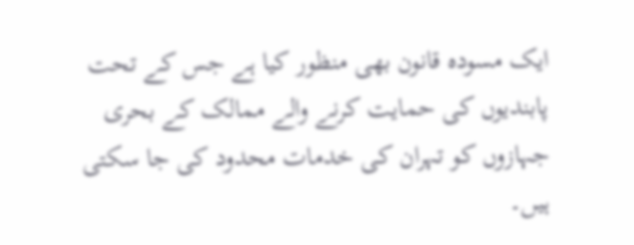ایک مسودہ قانون بھی منظور کیا ہے جس کے تحت پابندیوں کی حمایت کرنے والے ممالک کے بحری جہازوں کو تہران کی خدمات محدود کی جا سکتی ہیں۔